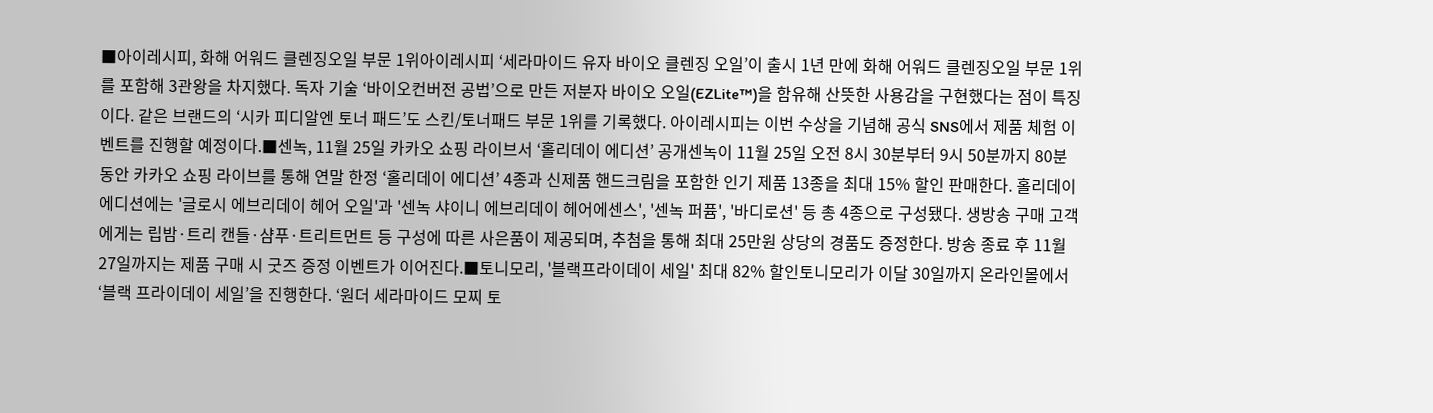■아이레시피, 화해 어워드 클렌징오일 부문 1위아이레시피 ‘세라마이드 유자 바이오 클렌징 오일’이 출시 1년 만에 화해 어워드 클렌징오일 부문 1위를 포함해 3관왕을 차지했다. 독자 기술 ‘바이오컨버전 공법’으로 만든 저분자 바이오 오일(EZLite™)을 함유해 산뜻한 사용감을 구현했다는 점이 특징이다. 같은 브랜드의 ‘시카 피디알엔 토너 패드’도 스킨/토너패드 부문 1위를 기록했다. 아이레시피는 이번 수상을 기념해 공식 SNS에서 제품 체험 이벤트를 진행할 예정이다.■센녹, 11월 25일 카카오 쇼핑 라이브서 ‘홀리데이 에디션’ 공개센녹이 11월 25일 오전 8시 30분부터 9시 50분까지 80분 동안 카카오 쇼핑 라이브를 통해 연말 한정 ‘홀리데이 에디션’ 4종과 신제품 핸드크림을 포함한 인기 제품 13종을 최대 15% 할인 판매한다. 홀리데이 에디션에는 '글로시 에브리데이 헤어 오일'과 '센녹 샤이니 에브리데이 헤어에센스', '센녹 퍼퓸', '바디로션' 등 총 4종으로 구성됐다. 생방송 구매 고객에게는 립밤·트리 캔들·샴푸·트리트먼트 등 구성에 따른 사은품이 제공되며, 추첨을 통해 최대 25만원 상당의 경품도 증정한다. 방송 종료 후 11월 27일까지는 제품 구매 시 굿즈 증정 이벤트가 이어진다.■토니모리, '블랙프라이데이 세일' 최대 82% 할인토니모리가 이달 30일까지 온라인몰에서 ‘블랙 프라이데이 세일’을 진행한다. ‘원더 세라마이드 모찌 토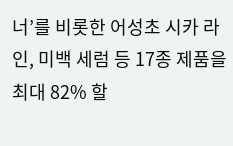너’를 비롯한 어성초 시카 라인, 미백 세럼 등 17종 제품을 최대 82% 할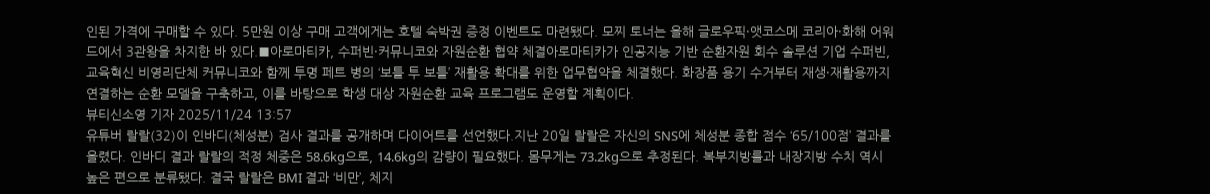인된 가격에 구매할 수 있다. 5만원 이상 구매 고객에게는 호텔 숙박권 증정 이벤트도 마련됐다. 모찌 토너는 올해 글로우픽·앳코스메 코리아·화해 어워드에서 3관왕을 차지한 바 있다.■아로마티카, 수퍼빈·커뮤니코와 자원순환 협약 체결아로마티카가 인공지능 기반 순환자원 회수 솔루션 기업 수퍼빈, 교육혁신 비영리단체 커뮤니코와 함께 투명 페트 병의 ‘보틀 투 보틀’ 재활용 확대를 위한 업무협약을 체결했다. 화장품 용기 수거부터 재생·재활용까지 연결하는 순환 모델을 구축하고, 이를 바탕으로 학생 대상 자원순환 교육 프로그램도 운영할 계획이다.
뷰티신소영 기자 2025/11/24 13:57
유튜버 랄랄(32)이 인바디(체성분) 검사 결과를 공개하며 다이어트를 선언했다.지난 20일 랄랄은 자신의 SNS에 체성분 종합 점수 ‘65/100점’ 결과를 올렸다. 인바디 결과 랄랄의 적정 체중은 58.6kg으로, 14.6kg의 감량이 필요했다. 몸무게는 73.2kg으로 추정된다. 복부지방률과 내장지방 수치 역시 높은 편으로 분류됐다. 결국 랄랄은 BMI 결과 ‘비만’, 체지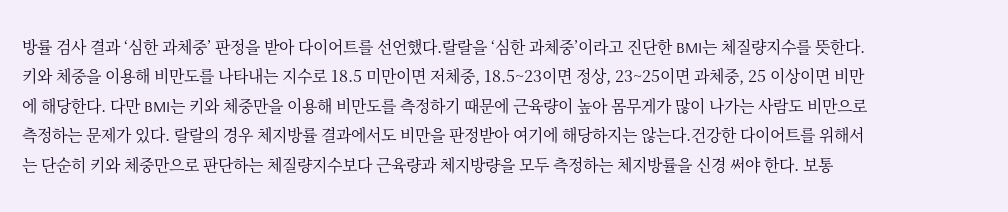방률 검사 결과 ‘심한 과체중’ 판정을 받아 다이어트를 선언했다.랄랄을 ‘심한 과체중’이라고 진단한 BMI는 체질량지수를 뜻한다. 키와 체중을 이용해 비만도를 나타내는 지수로 18.5 미만이면 저체중, 18.5~23이면 정상, 23~25이면 과체중, 25 이상이면 비만에 해당한다. 다만 BMI는 키와 체중만을 이용해 비만도를 측정하기 때문에 근육량이 높아 몸무게가 많이 나가는 사람도 비만으로 측정하는 문제가 있다. 랄랄의 경우 체지방률 결과에서도 비만을 판정받아 여기에 해당하지는 않는다.건강한 다이어트를 위해서는 단순히 키와 체중만으로 판단하는 체질량지수보다 근육량과 체지방량을 모두 측정하는 체지방률을 신경 써야 한다. 보통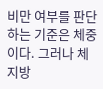비만 여부를 판단하는 기준은 체중이다. 그러나 체지방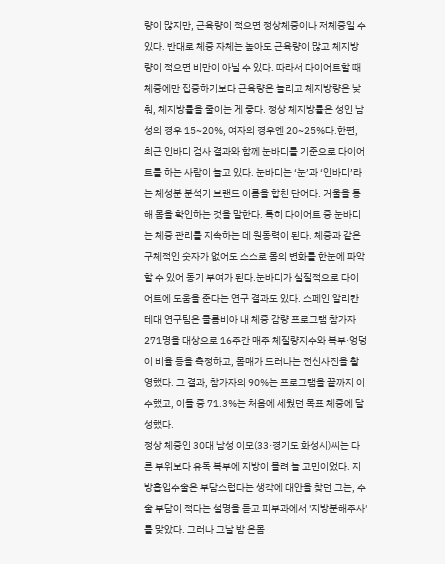량이 많지만, 근육량이 적으면 정상체중이나 저체중일 수 있다. 반대로 체중 자체는 높아도 근육량이 많고 체지방량이 적으면 비만이 아닐 수 있다. 따라서 다이어트할 때 체중에만 집중하기보다 근육량은 늘리고 체지방량은 낮춰, 체지방률을 줄이는 게 좋다. 정상 체지방률은 성인 남성의 경우 15~20%, 여자의 경우엔 20~25%다.한편, 최근 인바디 검사 결과와 함께 눈바디를 기준으로 다이어트를 하는 사람이 늘고 있다. 눈바디는 ‘눈’과 ‘인바디’라는 체성분 분석기 브랜드 이름을 합친 단어다. 거울을 통해 몸을 확인하는 것을 말한다. 특히 다이어트 중 눈바디는 체중 관리를 지속하는 데 원동력이 된다. 체중과 같은 구체적인 숫자가 없어도 스스로 몸의 변화를 한눈에 파악할 수 있어 동기 부여가 된다.눈바디가 실질적으로 다이어트에 도움을 준다는 연구 결과도 있다. 스페인 알리칸테대 연구팀은 콜롬비아 내 체중 감량 프로그램 참가자 271명을 대상으로 16주간 매주 체질량지수와 복부·엉덩이 비율 등을 측정하고, 몸매가 드러나는 전신사진을 촬영했다. 그 결과, 참가자의 90%는 프로그램을 끝까지 이수했고, 이들 중 71.3%는 처음에 세웠던 목표 체중에 달성했다.
정상 체중인 30대 남성 이모(33·경기도 화성시)씨는 다른 부위보다 유독 복부에 지방이 몰려 늘 고민이었다. 지방흡입수술은 부담스럽다는 생각에 대안을 찾던 그는, 수술 부담이 적다는 설명을 듣고 피부과에서 '지방분해주사'를 맞았다. 그러나 그날 밤 온몸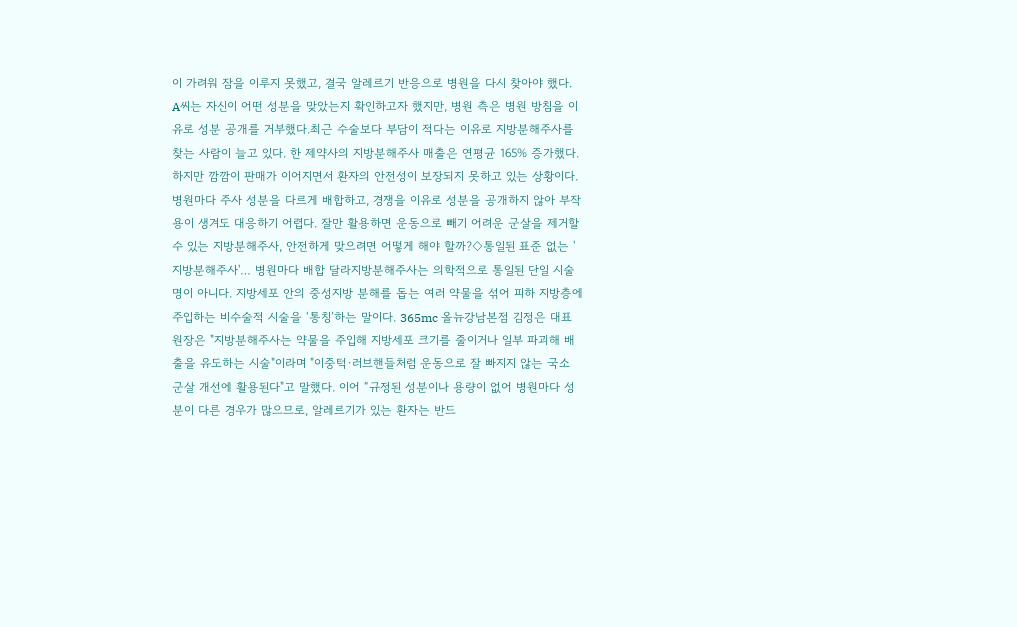이 가려워 잠을 이루지 못했고, 결국 알레르기 반응으로 병원을 다시 찾아야 했다. A씨는 자신이 어떤 성분을 맞았는지 확인하고자 했지만, 병원 측은 병원 방침을 이유로 성분 공개를 거부했다.최근 수술보다 부담이 적다는 이유로 지방분해주사를 찾는 사람이 늘고 있다. 한 제약사의 지방분해주사 매출은 연평균 165% 증가했다. 하지만 깜깜이 판매가 이어지면서 환자의 안전성이 보장되지 못하고 있는 상황이다. 병원마다 주사 성분을 다르게 배합하고, 경쟁을 이유로 성분을 공개하지 않아 부작용이 생겨도 대응하기 어렵다. 잘만 활용하면 운동으로 빼기 어려운 군살을 제거할 수 있는 지방분해주사, 안전하게 맞으려면 어떻게 해야 할까?◇통일된 표준 없는 '지방분해주사'… 병원마다 배합 달라지방분해주사는 의학적으로 통일된 단일 시술명이 아니다. 지방세포 안의 중성지방 분해를 돕는 여러 약물을 섞어 피하 지방층에 주입하는 비수술적 시술을 ‘통칭’하는 말이다. 365mc 올뉴강남본점 김정은 대표원장은 "지방분해주사는 약물을 주입해 지방세포 크기를 줄이거나 일부 파괴해 배출을 유도하는 시술"이라며 "이중턱·러브핸들처럼 운동으로 잘 빠지지 않는 국소 군살 개선에 활용된다"고 말했다. 이어 “규정된 성분이나 용량이 없어 병원마다 성분이 다른 경우가 많으므로, 알레르기가 있는 환자는 반드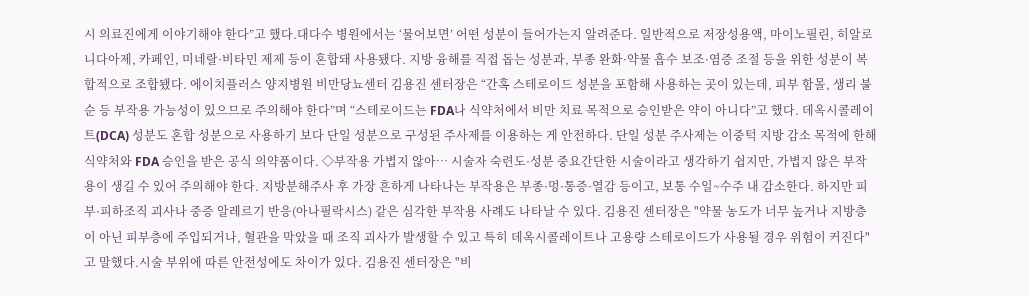시 의료진에게 이야기해야 한다”고 했다.대다수 병원에서는 ‘물어보면’ 어떤 성분이 들어가는지 알려준다. 일반적으로 저장성용액, 마이노필린, 히알로니다아제, 카페인, 미네랄·비타민 제제 등이 혼합돼 사용됐다. 지방 융해를 직접 돕는 성분과, 부종 완화·약물 흡수 보조·염증 조절 등을 위한 성분이 복합적으로 조합됐다. 에이치플러스 양지병원 비만당뇨센터 김용진 센터장은 “간혹 스테로이드 성분을 포함해 사용하는 곳이 있는데, 피부 함몰, 생리 불순 등 부작용 가능성이 있으므로 주의해야 한다”며 “스테로이드는 FDA나 식약처에서 비만 치료 목적으로 승인받은 약이 아니다”고 했다. 데옥시콜레이트(DCA) 성분도 혼합 성분으로 사용하기 보다 단일 성분으로 구성된 주사제를 이용하는 게 안전하다. 단일 성분 주사제는 이중턱 지방 감소 목적에 한해 식약처와 FDA 승인을 받은 공식 의약품이다. ◇부작용 가볍지 않아… 시술자 숙련도·성분 중요간단한 시술이라고 생각하기 쉽지만, 가볍지 않은 부작용이 생길 수 있어 주의해야 한다. 지방분해주사 후 가장 흔하게 나타나는 부작용은 부종·멍·통증·열감 등이고, 보통 수일~수주 내 감소한다. 하지만 피부·피하조직 괴사나 중증 알레르기 반응(아나필락시스) 같은 심각한 부작용 사례도 나타날 수 있다. 김용진 센터장은 "약물 농도가 너무 높거나 지방층이 아닌 피부층에 주입되거나, 혈관을 막았을 때 조직 괴사가 발생할 수 있고 특히 데옥시콜레이트나 고용량 스테로이드가 사용될 경우 위험이 커진다"고 말했다.시술 부위에 따른 안전성에도 차이가 있다. 김용진 센터장은 "비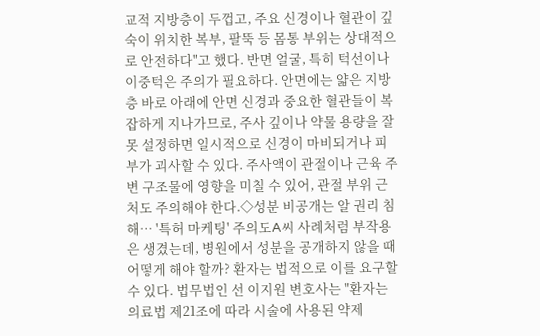교적 지방층이 두껍고, 주요 신경이나 혈관이 깊숙이 위치한 복부, 팔뚝 등 몸통 부위는 상대적으로 안전하다"고 했다. 반면 얼굴, 특히 턱선이나 이중턱은 주의가 필요하다. 안면에는 얇은 지방층 바로 아래에 안면 신경과 중요한 혈관들이 복잡하게 지나가므로, 주사 깊이나 약물 용량을 잘못 설정하면 일시적으로 신경이 마비되거나 피부가 괴사할 수 있다. 주사액이 관절이나 근육 주변 구조물에 영향을 미칠 수 있어, 관절 부위 근처도 주의해야 한다.◇성분 비공개는 알 권리 침해… '특허 마케팅' 주의도A씨 사례처럼 부작용은 생겼는데, 병원에서 성분을 공개하지 않을 때 어떻게 해야 할까? 환자는 법적으로 이를 요구할 수 있다. 법무법인 선 이지원 변호사는 "환자는 의료법 제21조에 따라 시술에 사용된 약제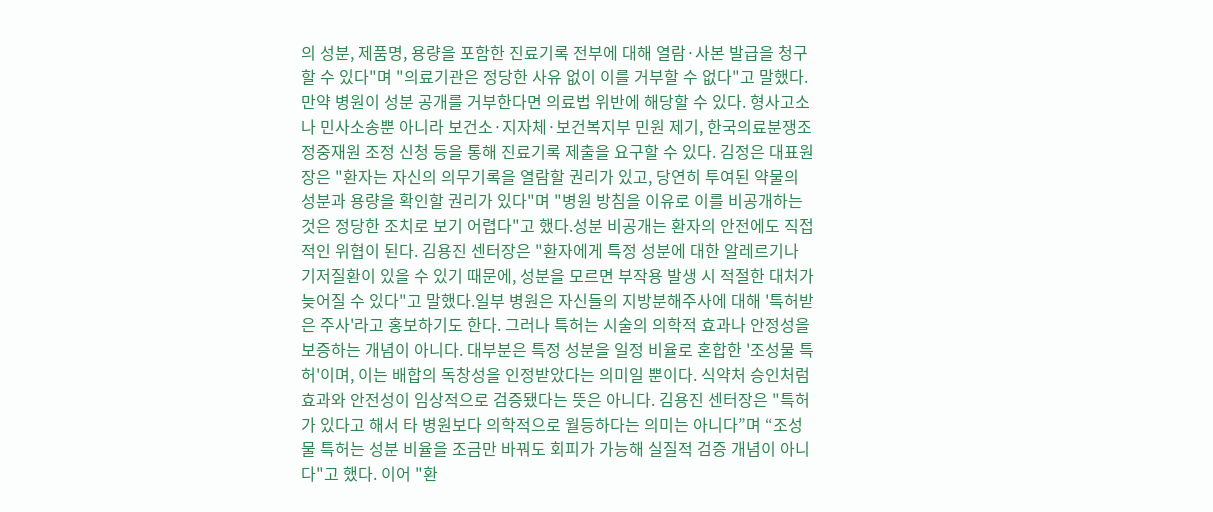의 성분, 제품명, 용량을 포함한 진료기록 전부에 대해 열람·사본 발급을 청구할 수 있다"며 "의료기관은 정당한 사유 없이 이를 거부할 수 없다"고 말했다. 만약 병원이 성분 공개를 거부한다면 의료법 위반에 해당할 수 있다. 형사고소나 민사소송뿐 아니라 보건소·지자체·보건복지부 민원 제기, 한국의료분쟁조정중재원 조정 신청 등을 통해 진료기록 제출을 요구할 수 있다. 김정은 대표원장은 "환자는 자신의 의무기록을 열람할 권리가 있고, 당연히 투여된 약물의 성분과 용량을 확인할 권리가 있다"며 "병원 방침을 이유로 이를 비공개하는 것은 정당한 조치로 보기 어렵다"고 했다.성분 비공개는 환자의 안전에도 직접적인 위협이 된다. 김용진 센터장은 "환자에게 특정 성분에 대한 알레르기나 기저질환이 있을 수 있기 때문에, 성분을 모르면 부작용 발생 시 적절한 대처가 늦어질 수 있다"고 말했다.일부 병원은 자신들의 지방분해주사에 대해 '특허받은 주사'라고 홍보하기도 한다. 그러나 특허는 시술의 의학적 효과나 안정성을 보증하는 개념이 아니다. 대부분은 특정 성분을 일정 비율로 혼합한 '조성물 특허'이며, 이는 배합의 독창성을 인정받았다는 의미일 뿐이다. 식약처 승인처럼 효과와 안전성이 임상적으로 검증됐다는 뜻은 아니다. 김용진 센터장은 "특허가 있다고 해서 타 병원보다 의학적으로 월등하다는 의미는 아니다”며 “조성물 특허는 성분 비율을 조금만 바꿔도 회피가 가능해 실질적 검증 개념이 아니다"고 했다. 이어 "환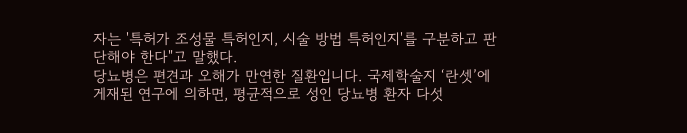자는 '특허가 조성물 특허인지, 시술 방법 특허인지'를 구분하고 판단해야 한다"고 말했다.
당뇨병은 편견과 오해가 만연한 질환입니다. 국제학술지 ‘란셋’에 게재된 연구에 의하면, 평균적으로 성인 당뇨병 환자 다섯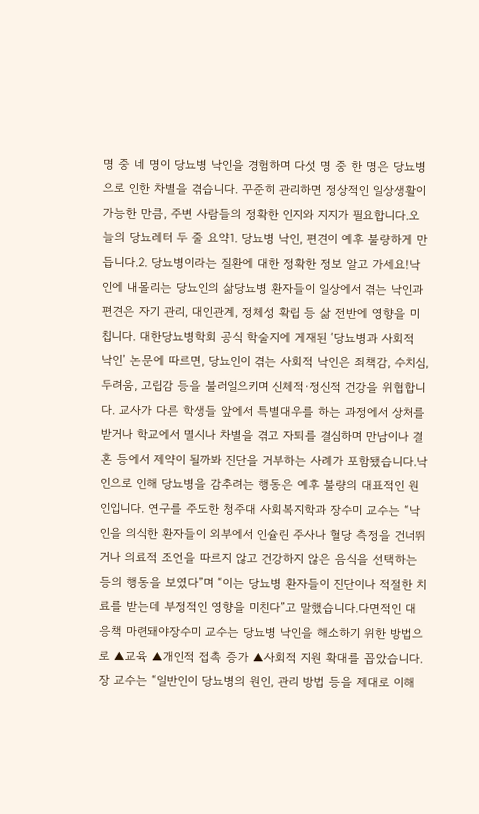명 중 네 명이 당뇨병 낙인을 경험하며 다섯 명 중 한 명은 당뇨병으로 인한 차별을 겪습니다. 꾸준히 관리하면 정상적인 일상생활이 가능한 만큼, 주변 사람들의 정확한 인지와 지지가 필요합니다.오늘의 당뇨레터 두 줄 요약1. 당뇨병 낙인, 편견이 예후 불량하게 만듭니다.2. 당뇨병이라는 질환에 대한 정확한 정보 알고 가세요!낙인에 내몰리는 당뇨인의 삶당뇨병 환자들이 일상에서 겪는 낙인과 편견은 자기 관리, 대인관계, 정체성 확립 등 삶 전반에 영향을 미칩니다. 대한당뇨병학회 공식 학술지에 게재된 ‘당뇨병과 사회적 낙인’ 논문에 따르면, 당뇨인이 겪는 사회적 낙인은 죄책감, 수치심, 두려움, 고립감 등을 불러일으키며 신체적·정신적 건강을 위협합니다. 교사가 다른 학생들 앞에서 특별대우를 하는 과정에서 상처를 받거나 학교에서 멸시나 차별을 겪고 자퇴를 결심하며 만남이나 결혼 등에서 제약이 될까봐 진단을 거부하는 사례가 포함됐습니다.낙인으로 인해 당뇨병을 감추려는 행동은 예후 불량의 대표적인 원인입니다. 연구를 주도한 청주대 사회복지학과 장수미 교수는 “낙인을 의식한 환자들이 외부에서 인슐린 주사나 혈당 측정을 건너뛰거나 의료적 조언을 따르지 않고 건강하지 않은 음식을 선택하는 등의 행동을 보였다”며 “이는 당뇨병 환자들이 진단이나 적절한 치료를 받는데 부정적인 영향을 미친다”고 말했습니다.다면적인 대응책 마련돼야장수미 교수는 당뇨병 낙인을 해소하기 위한 방법으로 ▲교육 ▲개인적 접촉 증가 ▲사회적 지원 확대를 꼽았습니다. 장 교수는 “일반인이 당뇨병의 원인, 관리 방법 등을 제대로 이해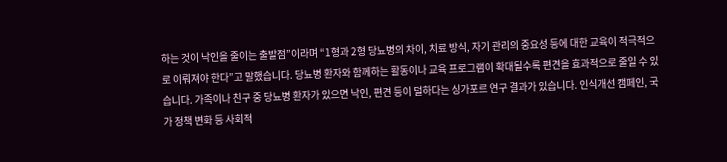하는 것이 낙인을 줄이는 출발점”이라며 “1형과 2형 당뇨병의 차이, 치료 방식, 자기 관리의 중요성 등에 대한 교육이 적극적으로 이뤄져야 한다”고 말했습니다. 당뇨병 환자와 함께하는 활동이나 교육 프로그램이 확대될수록 편견을 효과적으로 줄일 수 있습니다. 가족이나 친구 중 당뇨병 환자가 있으면 낙인, 편견 등이 덜하다는 싱가포르 연구 결과가 있습니다. 인식개선 캠페인, 국가 정책 변화 등 사회적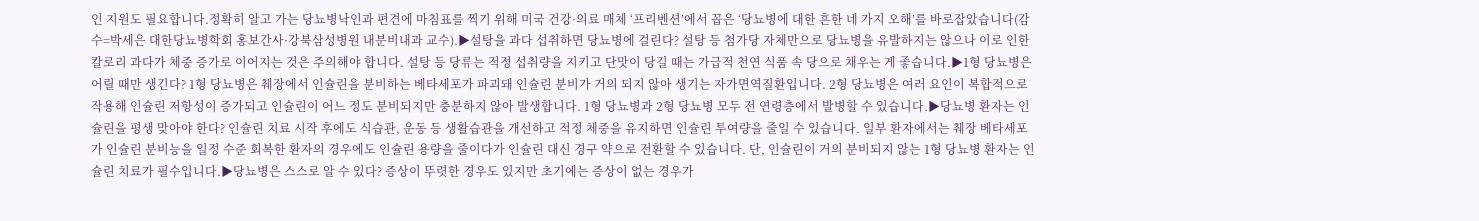인 지원도 필요합니다.정확히 알고 가는 당뇨병낙인과 편견에 마침표를 찍기 위해 미국 건강·의료 매체 ‘프리벤션’에서 꼽은 ‘당뇨병에 대한 흔한 네 가지 오해’를 바로잡았습니다(감수=박세은 대한당뇨병학회 홍보간사·강북삼성병원 내분비내과 교수).▶설탕을 과다 섭취하면 당뇨병에 걸린다? 설탕 등 첨가당 자체만으로 당뇨병을 유발하지는 않으나 이로 인한 칼로리 과다가 체중 증가로 이어지는 것은 주의해야 합니다. 설탕 등 당류는 적정 섭취량을 지키고 단맛이 당길 때는 가급적 천연 식품 속 당으로 채우는 게 좋습니다.▶1형 당뇨병은 어릴 때만 생긴다? 1형 당뇨병은 췌장에서 인슐린을 분비하는 베타세포가 파괴돼 인슐린 분비가 거의 되지 않아 생기는 자가면역질환입니다. 2형 당뇨병은 여러 요인이 복합적으로 작용해 인슐린 저항성이 증가되고 인슐린이 어느 정도 분비되지만 충분하지 않아 발생합니다. 1형 당뇨병과 2형 당뇨병 모두 전 연령층에서 발병할 수 있습니다.▶당뇨병 환자는 인슐린을 평생 맞아야 한다? 인슐린 치료 시작 후에도 식습관, 운동 등 생활습관을 개선하고 적정 체중을 유지하면 인슐린 투여량을 줄일 수 있습니다. 일부 환자에서는 췌장 베타세포가 인슐린 분비능을 일정 수준 회복한 환자의 경우에도 인슐린 용량을 줄이다가 인슐린 대신 경구 약으로 전환할 수 있습니다. 단, 인슐린이 거의 분비되지 않는 1형 당뇨병 환자는 인슐린 치료가 필수입니다.▶당뇨병은 스스로 알 수 있다? 증상이 뚜렷한 경우도 있지만 초기에는 증상이 없는 경우가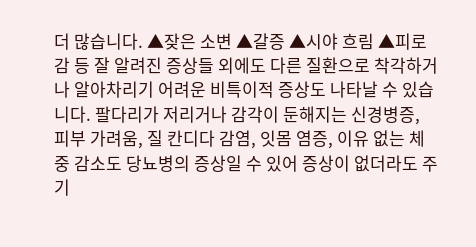더 많습니다. ▲잦은 소변 ▲갈증 ▲시야 흐림 ▲피로감 등 잘 알려진 증상들 외에도 다른 질환으로 착각하거나 알아차리기 어려운 비특이적 증상도 나타날 수 있습니다. 팔다리가 저리거나 감각이 둔해지는 신경병증, 피부 가려움, 질 칸디다 감염, 잇몸 염증, 이유 없는 체중 감소도 당뇨병의 증상일 수 있어 증상이 없더라도 주기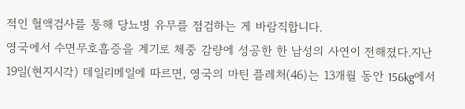적인 혈액검사를 통해 당뇨병 유무를 점검하는 게 바람직합니다.
영국에서 수면무호흡증을 계기로 체중 감량에 성공한 한 남성의 사연이 전해졌다.지난 19일(현지시각) 데일리메일에 따르면, 영국의 마틴 플레처(46)는 13개월 동안 156kg에서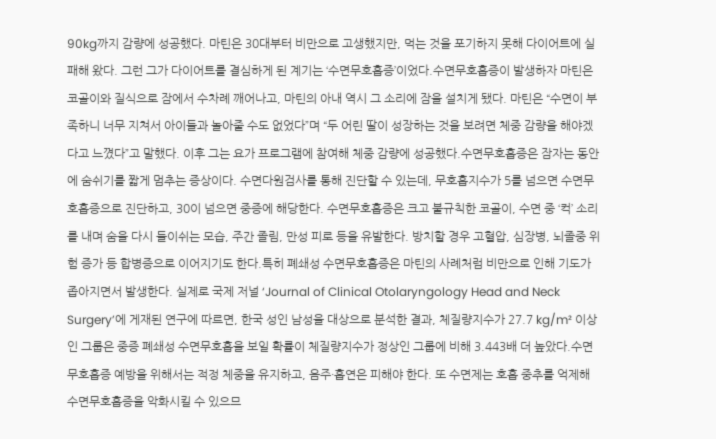90kg까지 감량에 성공했다. 마틴은 30대부터 비만으로 고생했지만, 먹는 것을 포기하지 못해 다이어트에 실패해 왔다. 그런 그가 다이어트를 결심하게 된 계기는 ‘수면무호흡증’이었다.수면무호흡증이 발생하자 마틴은 코골이와 질식으로 잠에서 수차례 깨어나고, 마틴의 아내 역시 그 소리에 잠을 설치게 됐다. 마틴은 “수면이 부족하니 너무 지쳐서 아이들과 놀아줄 수도 없었다”며 “두 어린 딸이 성장하는 것을 보려면 체중 감량을 해야겠다고 느꼈다”고 말했다. 이후 그는 요가 프로그램에 참여해 체중 감량에 성공했다.수면무호흡증은 잠자는 동안에 숨쉬기를 짧게 멈추는 증상이다. 수면다원검사를 통해 진단할 수 있는데, 무호흡지수가 5를 넘으면 수면무호흡증으로 진단하고, 30이 넘으면 중증에 해당한다. 수면무호흡증은 크고 불규칙한 코골이, 수면 중 ‘컥’ 소리를 내며 숨을 다시 들이쉬는 모습, 주간 졸림, 만성 피로 등을 유발한다. 방치할 경우 고혈압, 심장병, 뇌졸중 위험 증가 등 합병증으로 이어지기도 한다.특히 폐쇄성 수면무호흡증은 마틴의 사례처럼 비만으로 인해 기도가 좁아지면서 발생한다. 실제로 국제 저널 ‘Journal of Clinical Otolaryngology Head and Neck Surgery’에 게재된 연구에 따르면, 한국 성인 남성을 대상으로 분석한 결과, 체질량지수가 27.7 kg/m² 이상인 그룹은 중증 폐쇄성 수면무호흡을 보일 확률이 체질량지수가 정상인 그룹에 비해 3.443배 더 높았다.수면무호흡증 예방을 위해서는 적정 체중을 유지하고, 음주·흡연은 피해야 한다. 또 수면제는 호흡 중추를 억제해 수면무호흡증을 악화시킬 수 있으므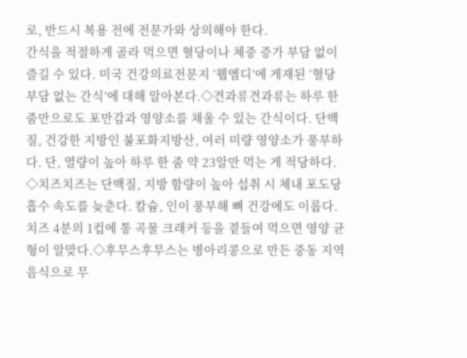로, 반드시 복용 전에 전문가와 상의해야 한다.
간식을 적절하게 골라 먹으면 혈당이나 체중 증가 부담 없이 즐길 수 있다. 미국 건강의료전문지 ‘웹엠디’에 게재된 ‘혈당 부담 없는 간식’에 대해 알아본다.◇견과류견과류는 하루 한 줌만으로도 포만감과 영양소를 채울 수 있는 간식이다. 단백질, 건강한 지방인 불포화지방산, 여러 미량 영양소가 풍부하다. 단, 열량이 높아 하루 한 줌 약 23알만 먹는 게 적당하다. ◇치즈치즈는 단백질, 지방 함량이 높아 섭취 시 체내 포도당 흡수 속도를 늦춘다. 칼슘, 인이 풍부해 뼈 건강에도 이롭다. 치즈 4분의 1컵에 통 곡물 크래커 등을 곁들여 먹으면 영양 균형이 알맞다.◇후무스후무스는 병아리콩으로 만든 중동 지역 음식으로 무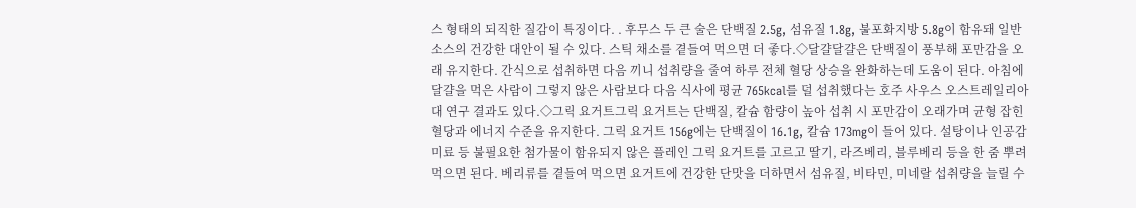스 형태의 되직한 질감이 특징이다. . 후무스 두 큰 술은 단백질 2.5g, 섬유질 1.8g, 불포화지방 5.8g이 함유돼 일반 소스의 건강한 대안이 될 수 있다. 스틱 채소를 곁들여 먹으면 더 좋다.◇달걀달걀은 단백질이 풍부해 포만감을 오래 유지한다. 간식으로 섭취하면 다음 끼니 섭취량을 줄여 하루 전체 혈당 상승을 완화하는데 도움이 된다. 아침에 달걀을 먹은 사람이 그렇지 않은 사람보다 다음 식사에 평균 765kcal를 덜 섭취했다는 호주 사우스 오스트레일리아대 연구 결과도 있다.◇그릭 요거트그릭 요거트는 단백질, 칼슘 함량이 높아 섭취 시 포만감이 오래가며 균형 잡힌 혈당과 에너지 수준을 유지한다. 그릭 요거트 156g에는 단백질이 16.1g, 칼슘 173mg이 들어 있다. 설탕이나 인공감미료 등 불필요한 첨가물이 함유되지 않은 플레인 그릭 요거트를 고르고 딸기, 라즈베리, 블루베리 등을 한 줌 뿌려 먹으면 된다. 베리류를 곁들여 먹으면 요거트에 건강한 단맛을 더하면서 섬유질, 비타민, 미네랄 섭취량을 늘릴 수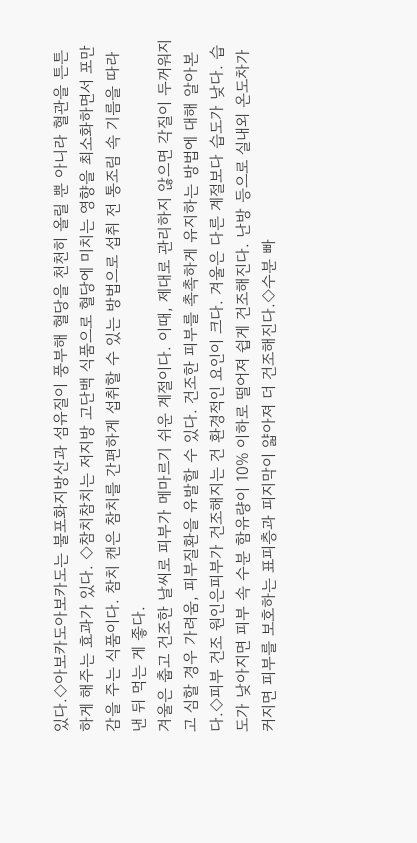있다.◇아보카도아보카도는 불포화지방산과 섬유질이 풍부해 혈당을 천천히 올릴 뿐 아니라 혈관을 튼튼하게 해주는 효과가 있다. ◇참치참치는 저지방 고단백 식품으로 혈당에 미치는 영향을 최소화하면서 포만감을 주는 식품이다. 참치 캔은 참치를 간편하게 섭취할 수 있는 방법으로 섭취 전 통조림 속 기름을 따라낸 뒤 먹는 게 좋다.
겨울은 춥고 건조한 날씨로 피부가 메마르기 쉬운 계절이다. 이때, 제대로 관리하지 않으면 각질이 두꺼워지고 심할 경우 가려움, 피부질환을 유발할 수 있다. 건조한 피부를 촉촉하게 유지하는 방법에 대해 알아본다.◇피부 건조 원인은피부가 건조해지는 건 환경적인 요인이 크다. 겨울은 다른 계절보다 습도가 낮다. 습도가 낮아지면 피부 속 수분 함유량이 10% 이하로 떨어져 쉽게 건조해진다. 난방 등으로 실내외 온도차가 커지면 피부를 보호하는 표피층과 피지막이 얇아져 더 건조해진다.◇수분 빠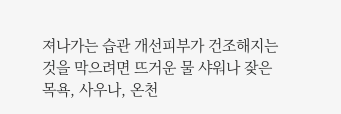져나가는 습관 개선피부가 건조해지는 것을 막으려면 뜨거운 물 샤워나 잦은 목욕, 사우나, 온천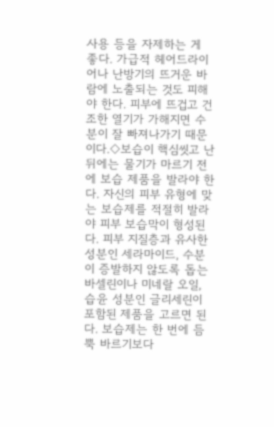사용 등을 자제하는 게 좋다. 가급적 헤어드라이어나 난방기의 뜨거운 바람에 노출되는 것도 피해야 한다. 피부에 뜨겁고 건조한 열기가 가해지면 수분이 잘 빠져나가기 때문이다.◇보습이 핵심씻고 난 뒤에는 물기가 마르기 전에 보습 제품을 발라야 한다. 자신의 피부 유형에 맞는 보습제를 적절히 발라야 피부 보습막이 형성된다. 피부 지질층과 유사한 성분인 세라마이드, 수분이 증발하지 않도록 돕는 바셀린이나 미네랄 오일, 습윤 성분인 글리세린이 포함된 제품을 고르면 된다. 보습제는 한 번에 듬뿍 바르기보다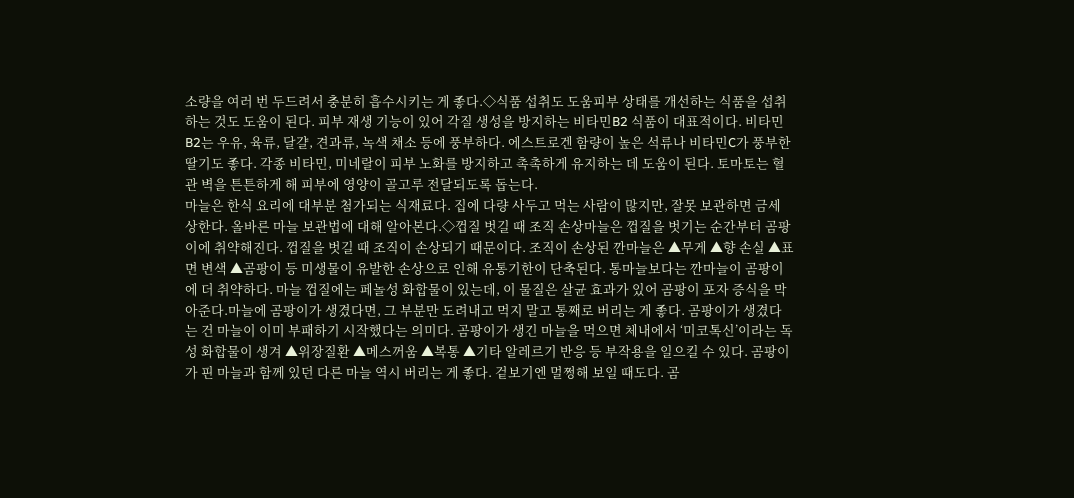소량을 여러 번 두드려서 충분히 흡수시키는 게 좋다.◇식품 섭취도 도움피부 상태를 개선하는 식품을 섭취하는 것도 도움이 된다. 피부 재생 기능이 있어 각질 생성을 방지하는 비타민B2 식품이 대표적이다. 비타민B2는 우유, 육류, 달걀, 견과류, 녹색 채소 등에 풍부하다. 에스트로겐 함량이 높은 석류나 비타민C가 풍부한 딸기도 좋다. 각종 비타민, 미네랄이 피부 노화를 방지하고 촉촉하게 유지하는 데 도움이 된다. 토마토는 혈관 벽을 튼튼하게 해 피부에 영양이 골고루 전달되도록 돕는다.
마늘은 한식 요리에 대부분 첨가되는 식재료다. 집에 다량 사두고 먹는 사람이 많지만, 잘못 보관하면 금세 상한다. 올바른 마늘 보관법에 대해 알아본다.◇껍질 벗길 때 조직 손상마늘은 껍질을 벗기는 순간부터 곰팡이에 취약해진다. 껍질을 벗길 때 조직이 손상되기 때문이다. 조직이 손상된 깐마늘은 ▲무게 ▲향 손실 ▲표면 변색 ▲곰팡이 등 미생물이 유발한 손상으로 인해 유통기한이 단축된다. 통마늘보다는 깐마늘이 곰팡이에 더 취약하다. 마늘 껍질에는 페놀성 화합물이 있는데, 이 물질은 살균 효과가 있어 곰팡이 포자 증식을 막아준다.마늘에 곰팡이가 생겼다면, 그 부분만 도려내고 먹지 말고 통째로 버리는 게 좋다. 곰팡이가 생겼다는 건 마늘이 이미 부패하기 시작했다는 의미다. 곰팡이가 생긴 마늘을 먹으면 체내에서 ‘미코톡신’이라는 독성 화합물이 생겨 ▲위장질환 ▲메스꺼움 ▲복통 ▲기타 알레르기 반응 등 부작용을 일으킬 수 있다. 곰팡이가 핀 마늘과 함께 있던 다른 마늘 역시 버리는 게 좋다. 겉보기엔 멀쩡해 보일 때도다. 곰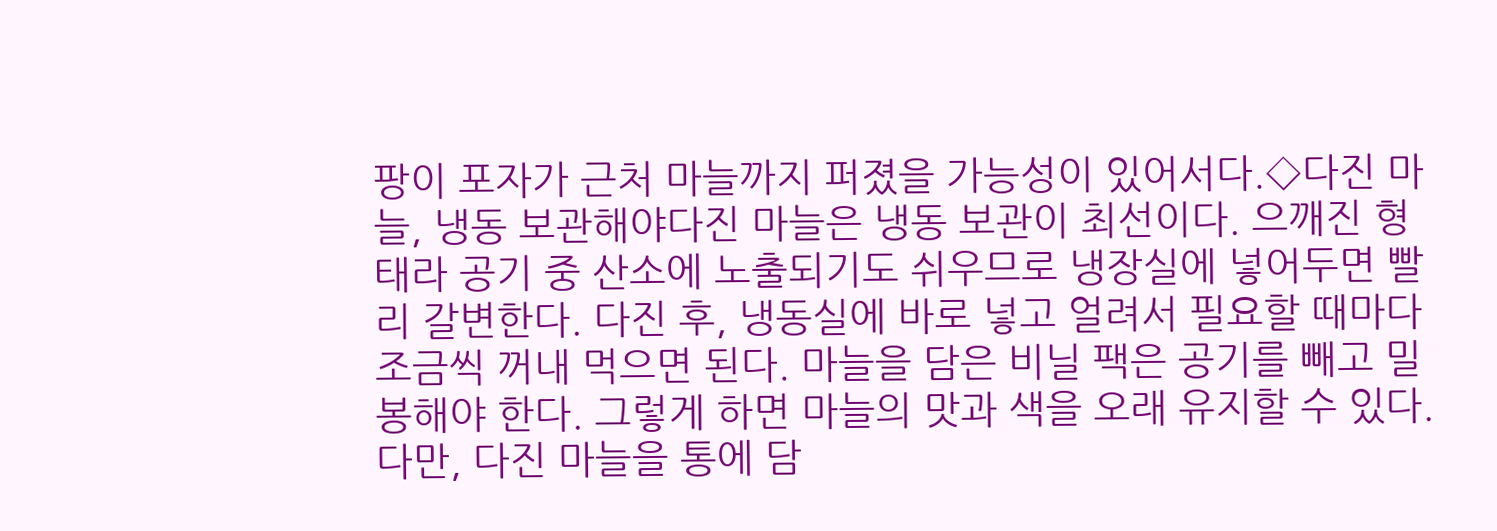팡이 포자가 근처 마늘까지 퍼졌을 가능성이 있어서다.◇다진 마늘, 냉동 보관해야다진 마늘은 냉동 보관이 최선이다. 으깨진 형태라 공기 중 산소에 노출되기도 쉬우므로 냉장실에 넣어두면 빨리 갈변한다. 다진 후, 냉동실에 바로 넣고 얼려서 필요할 때마다 조금씩 꺼내 먹으면 된다. 마늘을 담은 비닐 팩은 공기를 빼고 밀봉해야 한다. 그렇게 하면 마늘의 맛과 색을 오래 유지할 수 있다. 다만, 다진 마늘을 통에 담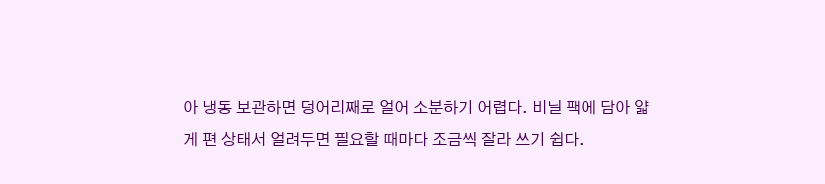아 냉동 보관하면 덩어리째로 얼어 소분하기 어렵다. 비닐 팩에 담아 얇게 편 상태서 얼려두면 필요할 때마다 조금씩 잘라 쓰기 쉽다.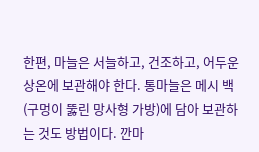한편, 마늘은 서늘하고, 건조하고, 어두운 상온에 보관해야 한다. 통마늘은 메시 백(구멍이 뚫린 망사형 가방)에 담아 보관하는 것도 방법이다. 깐마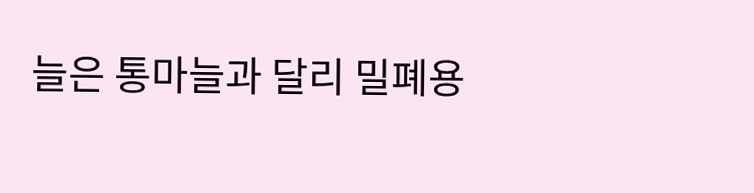늘은 통마늘과 달리 밀폐용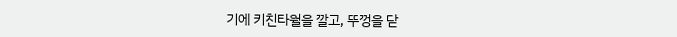기에 키친타월을 깔고, 뚜껑을 닫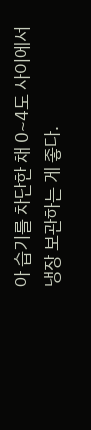아 습기를 차단한 채 0~4도 사이에서 냉장 보관하는 게 좋다.